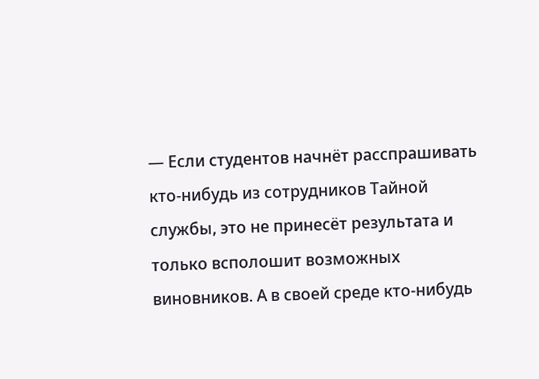— Если студентов начнёт расспрашивать кто-нибудь из сотрудников Тайной службы, это не принесёт результата и только всполошит возможных виновников. А в своей среде кто-нибудь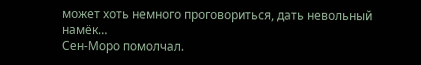может хоть немного проговориться, дать невольный намёк…
Сен-Моро помолчал.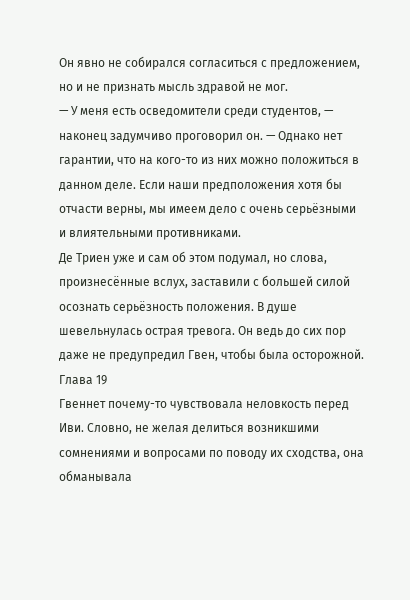Он явно не собирался согласиться с предложением, но и не признать мысль здравой не мог.
— У меня есть осведомители среди студентов, — наконец задумчиво проговорил он. — Однако нет гарантии, что на кого-то из них можно положиться в данном деле. Если наши предположения хотя бы отчасти верны, мы имеем дело с очень серьёзными и влиятельными противниками.
Де Триен уже и сам об этом подумал, но слова, произнесённые вслух, заставили с большей силой осознать серьёзность положения. В душе шевельнулась острая тревога. Он ведь до сих пор даже не предупредил Гвен, чтобы была осторожной.
Глава 19
Гвеннет почему-то чувствовала неловкость перед Иви. Словно, не желая делиться возникшими сомнениями и вопросами по поводу их сходства, она обманывала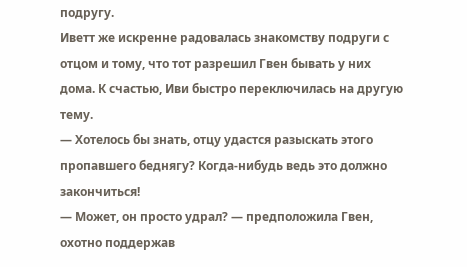подругу.
Иветт же искренне радовалась знакомству подруги с отцом и тому, что тот разрешил Гвен бывать у них дома. К счастью, Иви быстро переключилась на другую тему.
— Хотелось бы знать, отцу удастся разыскать этого пропавшего беднягу? Когда-нибудь ведь это должно закончиться!
— Может, он просто удрал? — предположила Гвен, охотно поддержав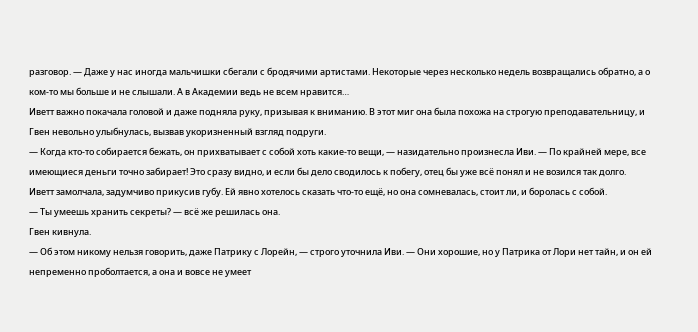разговор. — Даже у нас иногда мальчишки сбегали с бродячими артистами. Некоторые через несколько недель возвращались обратно, а о ком-то мы больше и не слышали. А в Академии ведь не всем нравится…
Иветт важно покачала головой и даже подняла руку, призывая к вниманию. В этот миг она была похожа на строгую преподавательницу, и Гвен невольно улыбнулась, вызвав укоризненный взгляд подруги.
— Когда кто-то собирается бежать, он прихватывает с собой хоть какие-то вещи, — назидательно произнесла Иви. — По крайней мере, все имеющиеся деньги точно забирает! Это сразу видно, и если бы дело сводилось к побегу, отец бы уже всё понял и не возился так долго.
Иветт замолчала, задумчиво прикусив губу. Ей явно хотелось сказать что-то ещё, но она сомневалась, стоит ли, и боролась с собой.
— Ты умеешь хранить секреты? — всё же решилась она.
Гвен кивнула.
— Об этом никому нельзя говорить, даже Патрику с Лорейн, — строго уточнила Иви. — Они хорошие, но у Патрика от Лори нет тайн, и он ей непременно проболтается, а она и вовсе не умеет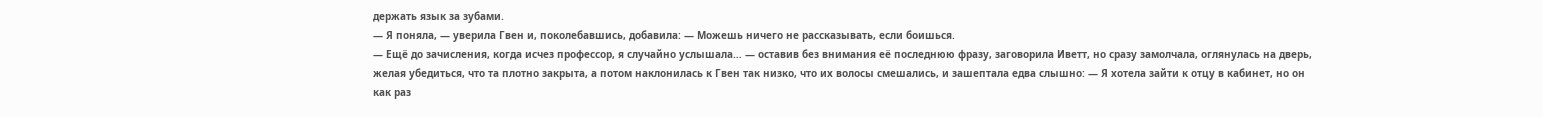держать язык за зубами.
— Я поняла, — уверила Гвен и, поколебавшись, добавила: — Можешь ничего не рассказывать, если боишься.
— Ещё до зачисления, когда исчез профессор, я случайно услышала… — оставив без внимания её последнюю фразу, заговорила Иветт, но сразу замолчала, оглянулась на дверь, желая убедиться, что та плотно закрыта, а потом наклонилась к Гвен так низко, что их волосы смешались, и зашептала едва слышно: — Я хотела зайти к отцу в кабинет, но он как раз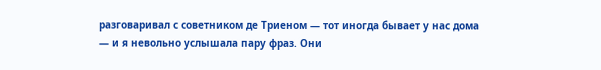разговаривал с советником де Триеном — тот иногда бывает у нас дома — и я невольно услышала пару фраз. Они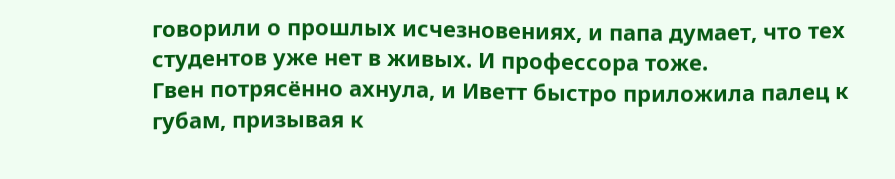говорили о прошлых исчезновениях, и папа думает, что тех студентов уже нет в живых. И профессора тоже.
Гвен потрясённо ахнула, и Иветт быстро приложила палец к губам, призывая к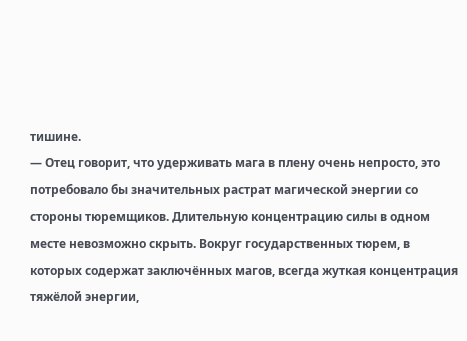тишине.
— Отец говорит, что удерживать мага в плену очень непросто, это потребовало бы значительных растрат магической энергии со стороны тюремщиков. Длительную концентрацию силы в одном месте невозможно скрыть. Вокруг государственных тюрем, в которых содержат заключённых магов, всегда жуткая концентрация тяжёлой энергии,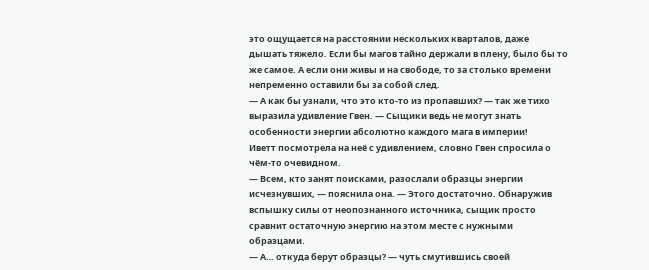это ощущается на расстоянии нескольких кварталов, даже дышать тяжело. Если бы магов тайно держали в плену, было бы то же самое. А если они живы и на свободе, то за столько времени непременно оставили бы за собой след.
— А как бы узнали, что это кто-то из пропавших? — так же тихо выразила удивление Гвен. — Сыщики ведь не могут знать особенности энергии абсолютно каждого мага в империи!
Иветт посмотрела на неё с удивлением, словно Гвен спросила о чём-то очевидном.
— Всем, кто занят поисками, разослали образцы энергии исчезнувших, — пояснила она. — Этого достаточно. Обнаружив вспышку силы от неопознанного источника, сыщик просто сравнит остаточную энергию на этом месте с нужными образцами.
— А… откуда берут образцы? — чуть смутившись своей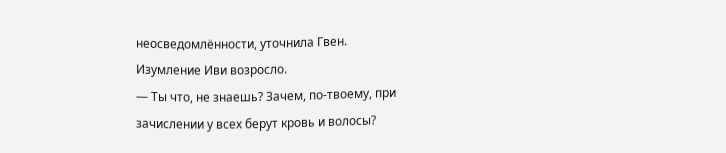неосведомлённости, уточнила Гвен.
Изумление Иви возросло.
— Ты что, не знаешь? Зачем, по-твоему, при зачислении у всех берут кровь и волосы?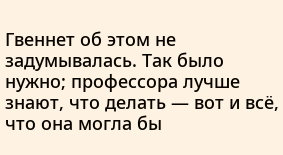Гвеннет об этом не задумывалась. Так было нужно; профессора лучше знают, что делать — вот и всё, что она могла бы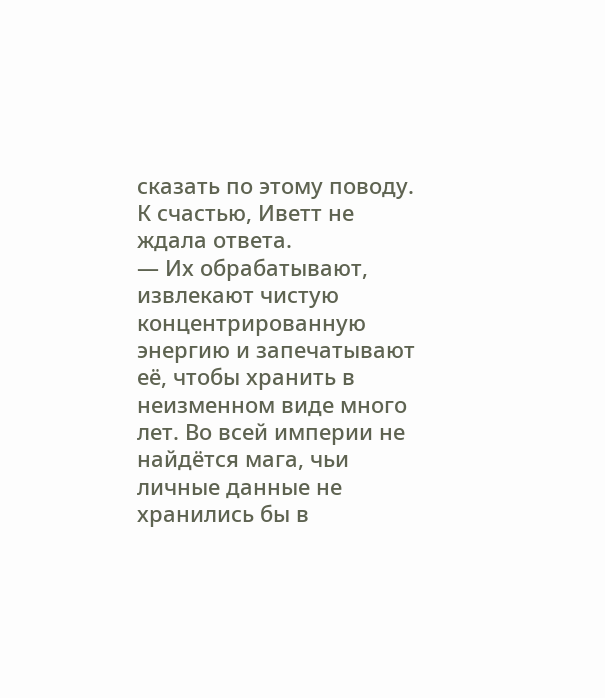сказать по этому поводу. К счастью, Иветт не ждала ответа.
— Их обрабатывают, извлекают чистую концентрированную энергию и запечатывают её, чтобы хранить в неизменном виде много лет. Во всей империи не найдётся мага, чьи личные данные не хранились бы в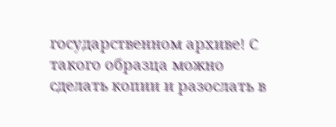государственном архиве! С такого образца можно сделать копии и разослать в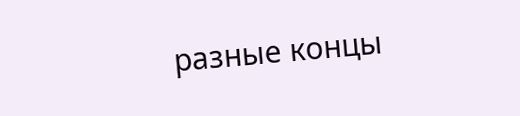разные концы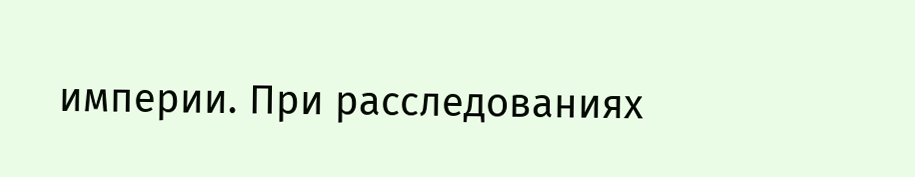империи. При расследованиях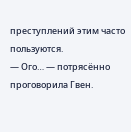преступлений этим часто пользуются.
— Ого… — потрясённо проговорила Гвен.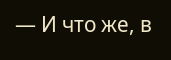— И что же, в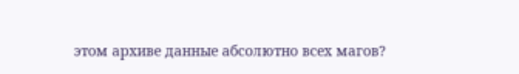этом архиве данные абсолютно всех магов?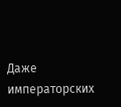Даже императорских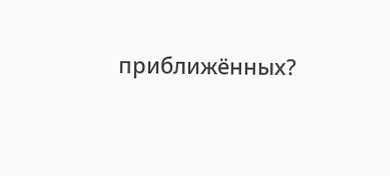приближённых?